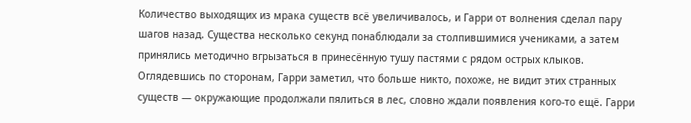Количество выходящих из мрака существ всё увеличивалось, и Гарри от волнения сделал пару шагов назад. Существа несколько секунд понаблюдали за столпившимися учениками, а затем принялись методично вгрызаться в принесённую тушу пастями с рядом острых клыков. Оглядевшись по сторонам, Гарри заметил, что больше никто, похоже, не видит этих странных существ — окружающие продолжали пялиться в лес, словно ждали появления кого-то ещё. Гарри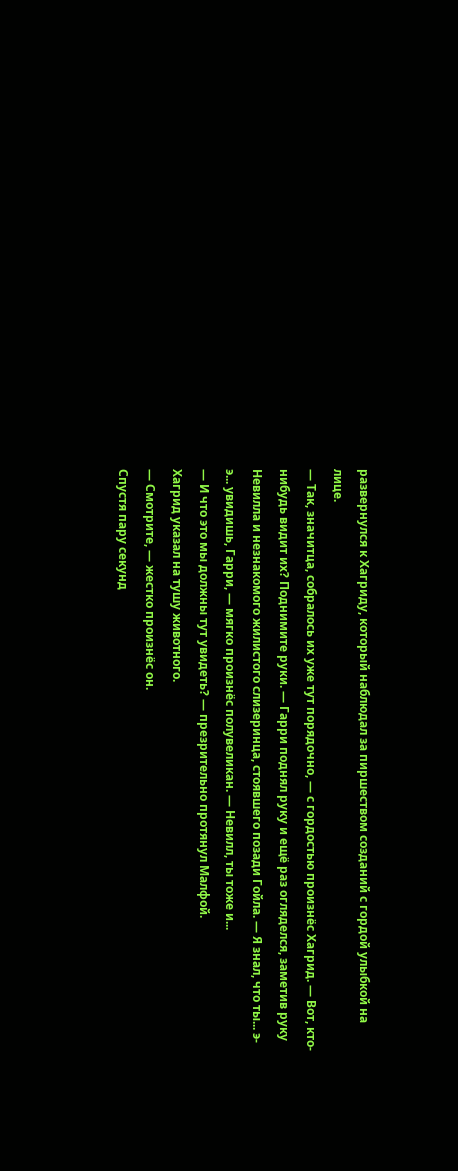развернулся к Хагриду, который наблюдал за пиршеством созданий с гордой улыбкой на лице.
— Так, значитца, собралось их уже тут порядочно, — с гордостью произнёс Хагрид. — Вот, кто-нибудь видит их? Поднимите руки. — Гарри поднял руку и ещё раз огляделся, заметив руку Невилла и незнакомого жилистого слизеринца, стоявшего позади Гойла. — Я знал, что ты... э-э... увидишь, Гарри, — мягко произнёс полувеликан. — Невилл, ты тоже и...
— И что это мы должны тут увидеть? — презрительно протянул Малфой.
Хагрид указал на тушу животного.
— Смотрите, — жестко произнёс он.
Спустя пару секунд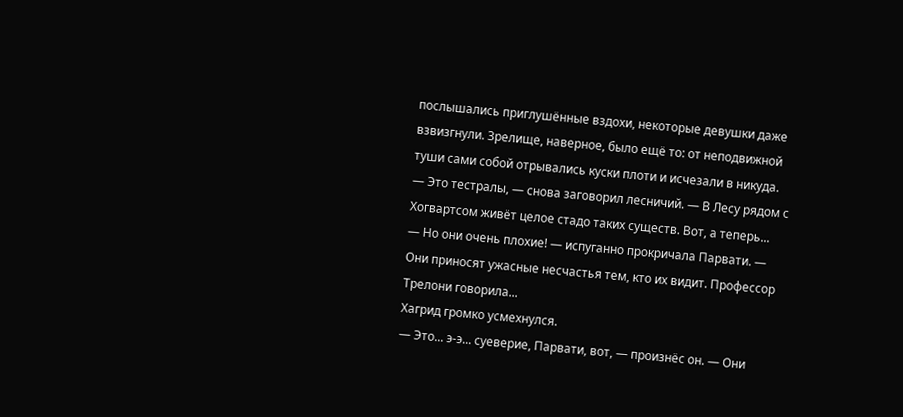послышались приглушённые вздохи, некоторые девушки даже взвизгнули. Зрелище, наверное, было ещё то: от неподвижной туши сами собой отрывались куски плоти и исчезали в никуда.
— Это тестралы, — снова заговорил лесничий. — В Лесу рядом с Хогвартсом живёт целое стадо таких существ. Вот, а теперь...
— Но они очень плохие! — испуганно прокричала Парвати. — Они приносят ужасные несчастья тем, кто их видит. Профессор Трелони говорила...
Хагрид громко усмехнулся.
— Это... э-э... суеверие, Парвати, вот, — произнёс он. — Они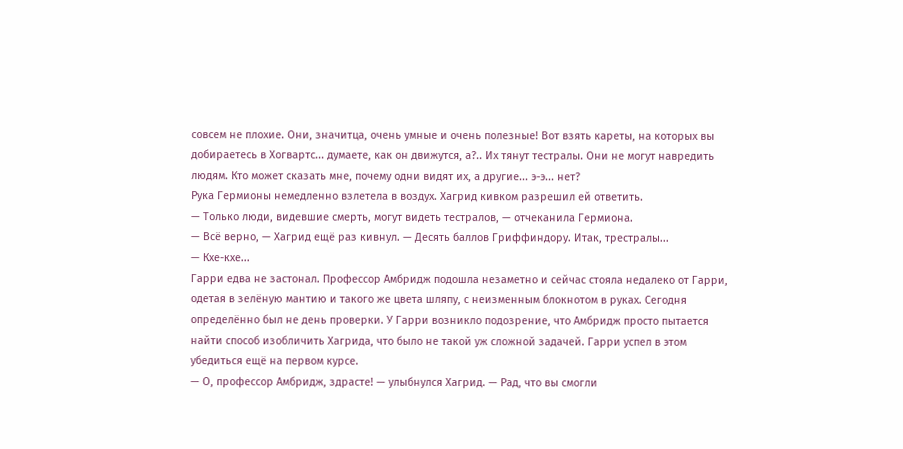совсем не плохие. Они, значитца, очень умные и очень полезные! Вот взять кареты, на которых вы добираетесь в Хогвартс... думаете, как он движутся, а?.. Их тянут тестралы. Они не могут навредить людям. Кто может сказать мне, почему одни видят их, а другие... э-э... нет?
Рука Гермионы немедленно взлетела в воздух. Хагрид кивком разрешил ей ответить.
— Только люди, видевшие смерть, могут видеть тестралов, — отчеканила Гермиона.
— Всё верно, — Хагрид ещё раз кивнул. — Десять баллов Гриффиндору. Итак, трестралы...
— Кхе-кхе...
Гарри едва не застонал. Профессор Амбридж подошла незаметно и сейчас стояла недалеко от Гарри, одетая в зелёную мантию и такого же цвета шляпу, с неизменным блокнотом в руках. Сегодня определённо был не день проверки. У Гарри возникло подозрение, что Амбридж просто пытается найти способ изобличить Хагрида, что было не такой уж сложной задачей. Гарри успел в этом убедиться ещё на первом курсе.
— О, профессор Амбридж, здрасте! — улыбнулся Хагрид. — Рад, что вы смогли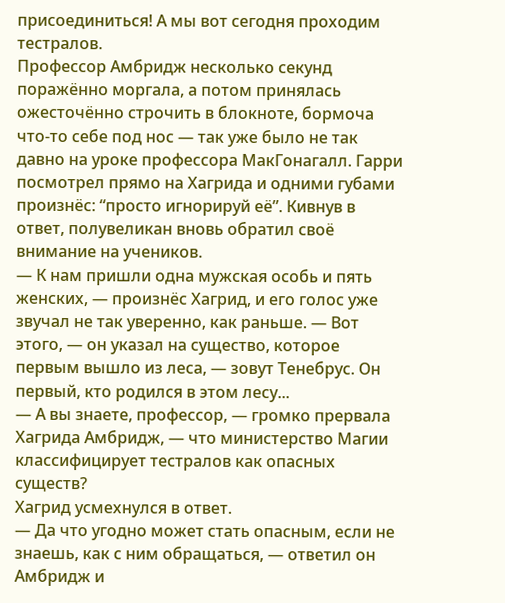присоединиться! А мы вот сегодня проходим тестралов.
Профессор Амбридж несколько секунд поражённо моргала, а потом принялась ожесточённо строчить в блокноте, бормоча что-то себе под нос — так уже было не так давно на уроке профессора МакГонагалл. Гарри посмотрел прямо на Хагрида и одними губами произнёс: “просто игнорируй её”. Кивнув в ответ, полувеликан вновь обратил своё внимание на учеников.
— К нам пришли одна мужская особь и пять женских, — произнёс Хагрид, и его голос уже звучал не так уверенно, как раньше. — Вот этого, — он указал на существо, которое первым вышло из леса, — зовут Тенебрус. Он первый, кто родился в этом лесу...
— А вы знаете, профессор, — громко прервала Хагрида Амбридж, — что министерство Магии классифицирует тестралов как опасных существ?
Хагрид усмехнулся в ответ.
— Да что угодно может стать опасным, если не знаешь, как с ним обращаться, — ответил он Амбридж и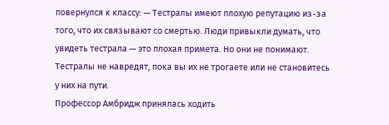повернулся к классу: — Тестралы имеют плохую репутацию из-за того, что их связывают со смертью. Люди привыкли думать, что увидеть тестрала — это плохая примета. Но они не понимают. Тестралы не навредят, пока вы их не трогаете или не становитесь у них на пути.
Профессор Амбридж принялась ходить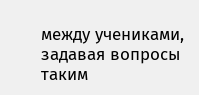между учениками, задавая вопросы таким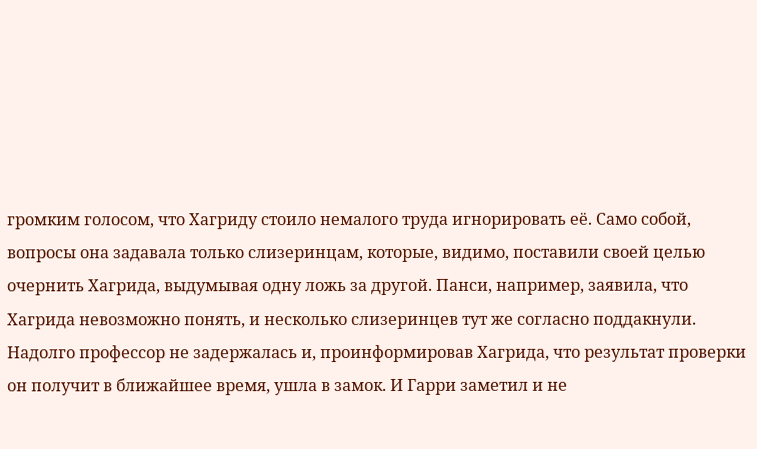громким голосом, что Хагриду стоило немалого труда игнорировать её. Само собой, вопросы она задавала только слизеринцам, которые, видимо, поставили своей целью очернить Хагрида, выдумывая одну ложь за другой. Панси, например, заявила, что Хагрида невозможно понять, и несколько слизеринцев тут же согласно поддакнули.
Надолго профессор не задержалась и, проинформировав Хагрида, что результат проверки он получит в ближайшее время, ушла в замок. И Гарри заметил и не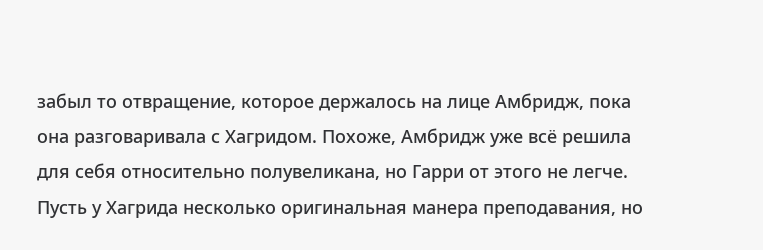забыл то отвращение, которое держалось на лице Амбридж, пока она разговаривала с Хагридом. Похоже, Амбридж уже всё решила для себя относительно полувеликана, но Гарри от этого не легче. Пусть у Хагрида несколько оригинальная манера преподавания, но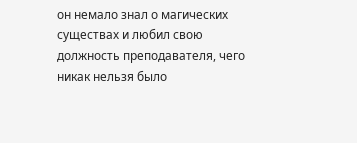он немало знал о магических существах и любил свою должность преподавателя, чего никак нельзя было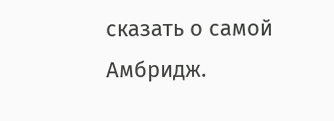сказать о самой Амбридж.